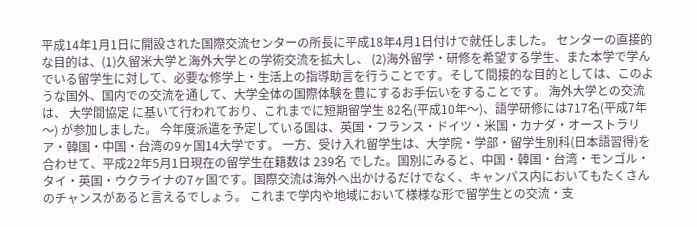平成14年1月1日に開設された国際交流センターの所長に平成18年4月1日付けで就任しました。 センターの直接的な目的は、(1)久留米大学と海外大学との学術交流を拡大し、 (2)海外留学・研修を希望する学生、また本学で学んでいる留学生に対して、必要な修学上・生活上の指導助言を行うことです。そして間接的な目的としては、このような国外、国内での交流を通して、大学全体の国際体験を豊にするお手伝いをすることです。 海外大学との交流は、 大学間協定 に基いて行われており、これまでに短期留学生 82名(平成10年〜)、語学研修には717名(平成7年〜) が参加しました。 今年度派遣を予定している国は、英国・フランス・ドイツ・米国・カナダ・オーストラリア・韓国・中国・台湾の9ヶ国14大学です。 一方、受け入れ留学生は、大学院・学部・留学生別科(日本語習得)を合わせて、平成22年5月1日現在の留学生在籍数は 239名 でした。国別にみると、中国・韓国・台湾・モンゴル・タイ・英国・ウクライナの7ヶ国です。国際交流は海外へ出かけるだけでなく、キャンパス内においてもたくさんのチャンスがあると言えるでしょう。 これまで学内や地域において様様な形で留学生との交流・支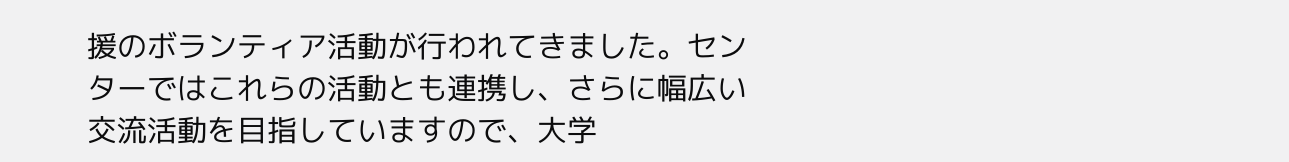援のボランティア活動が行われてきました。センターではこれらの活動とも連携し、さらに幅広い交流活動を目指していますので、大学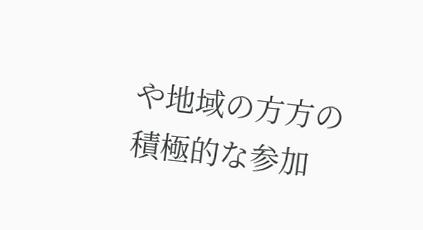や地域の方方の積極的な参加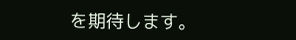を期待します。